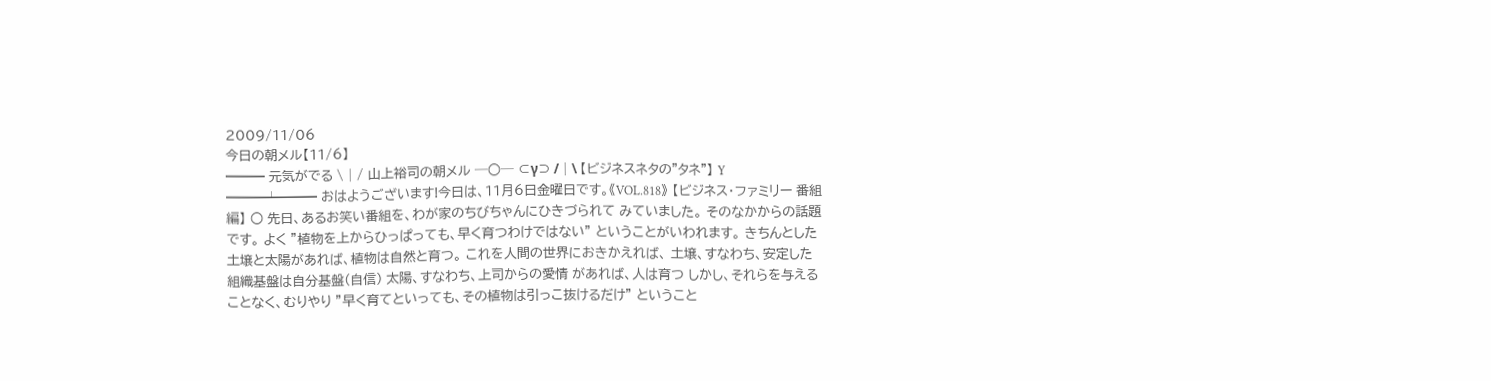2009/11/06
今日の朝メル【11/6】
━━━ 元気がでる \│/ 山上裕司の朝メル ─○─ ⊂γ⊃ /│\ 【ビジネスネタの"タネ"】 Y ━━━┷━━━ おはようございます!今日は、11月6日金曜日です。《VOL.818》 【ビジネス・ファミリー 番組編】 ○ 先日、あるお笑い番組を、わが家のちびちゃんにひきづられて みていました。 そのなかからの話題です。 よく ”植物を上からひっぱっても、早く育つわけではない” ということがいわれます。 きちんとした土壌と太陽があれば、植物は自然と育つ。 これを人間の世界におきかえれば、 土壌、すなわち、安定した組織基盤は自分基盤(自信) 太陽、すなわち、上司からの愛情 があれば、人は育つ しかし、それらを与えることなく、むりやり ”早く育てといっても、その植物は引っこ抜けるだけ” ということ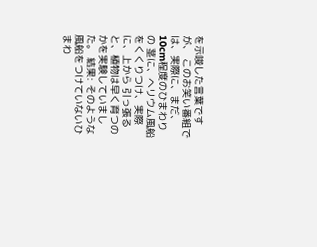を示唆した言葉ですが、 このお笑い番組では、実際に、まだ、10cm程度のひまわりの 茎に、ヘリウム風船をくくりつけ、実際に、上から 引っ張ると、植物は早く育つのかを実験していました。 結果: そのような風船をつけていないひまわ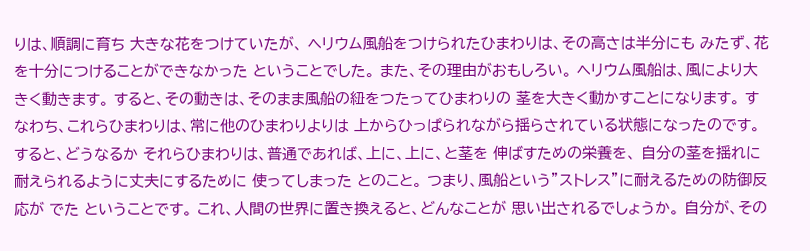りは、順調に育ち 大きな花をつけていたが、 ヘリウム風船をつけられたひまわりは、その高さは半分にも みたず、花を十分につけることができなかった ということでした。 また、その理由がおもしろい。 ヘリウム風船は、風により大きく動きます。 すると、その動きは、そのまま風船の紐をつたってひまわりの 茎を大きく動かすことになります。 すなわち、これらひまわりは、常に他のひまわりよりは 上からひっぱられながら揺らされている状態になったのです。 すると、どうなるか それらひまわりは、普通であれば、上に、上に、と茎を 伸ばすための栄養を、 自分の茎を揺れに耐えられるように丈夫にするために 使ってしまった とのこと。 つまり、風船という”ストレス”に耐えるための防御反応が でた ということです。 これ、人間の世界に置き換えると、どんなことが 思い出されるでしょうか。 自分が、その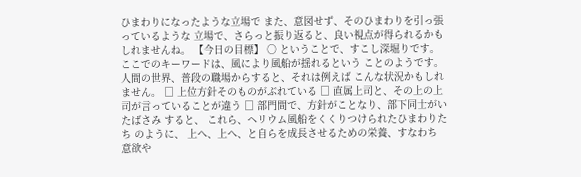ひまわりになったような立場で また、意図せず、そのひまわりを引っ張っているような 立場で、さらっと振り返ると、良い視点が得られるかも しれませんね。 【今日の目標】 ○ ということで、すこし深堀りです。 ここでのキーワードは、風により風船が揺れるという ことのようです。 人間の世界、普段の職場からすると、それは例えば こんな状況かもしれません。 □ 上位方針そのものがぶれている □ 直属上司と、その上の上司が言っていることが違う □ 部門間で、方針がことなり、部下同士がいたばさみ すると、 これら、ヘリウム風船をくくりつけられたひまわりたち のように、 上へ、上へ、と自らを成長させるための栄養、すなわち 意欲や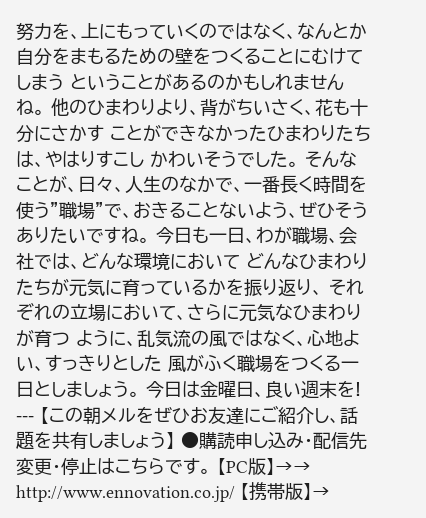努力を、上にもっていくのではなく、なんとか 自分をまもるための壁をつくることにむけてしまう ということがあるのかもしれませんね。 他のひまわりより、背がちいさく、花も十分にさかす ことができなかったひまわりたちは、やはりすこし かわいそうでした。 そんなことが、日々、人生のなかで、一番長く時間を 使う”職場”で、おきることないよう、ぜひそうありたいですね。 今日も一日、わが職場、会社では、どんな環境において どんなひまわりたちが元気に育っているかを振り返り、 それぞれの立場において、さらに元気なひまわりが育つ ように、乱気流の風ではなく、心地よい、すっきりとした 風がふく職場をつくる一日としましょう。 今日は金曜日、良い週末を! --- 【この朝メルをぜひお友達にご紹介し、話題を共有しましょう】 ●購読申し込み・配信先変更・停止はこちらです。 【PC版】→→ http://www.ennovation.co.jp/ 【携帯版】→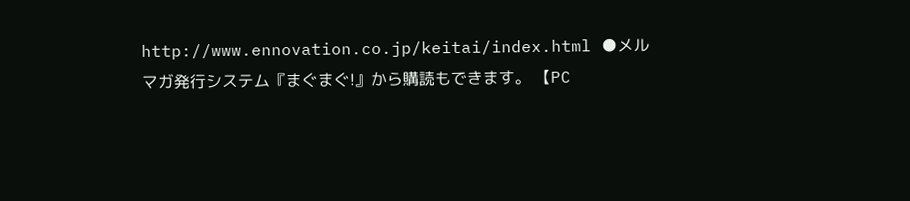http://www.ennovation.co.jp/keitai/index.html ●メルマガ発行システム『まぐまぐ!』から購読もできます。 【PC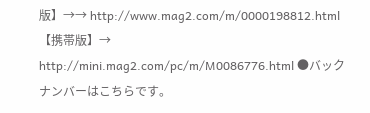版】→→ http://www.mag2.com/m/0000198812.html 【携帯版】→ http://mini.mag2.com/pc/m/M0086776.html ●バックナンバーはこちらです。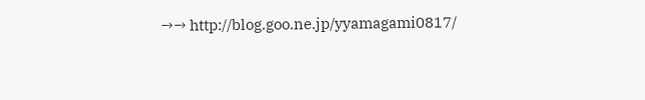→→ http://blog.goo.ne.jp/yyamagami0817/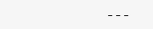---